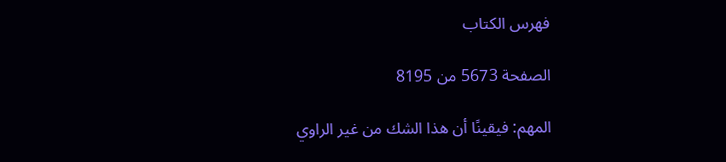فهرس الكتاب

الصفحة 5673 من 8195

المهم: فيقينًا أن هذا الشك من غير الراوي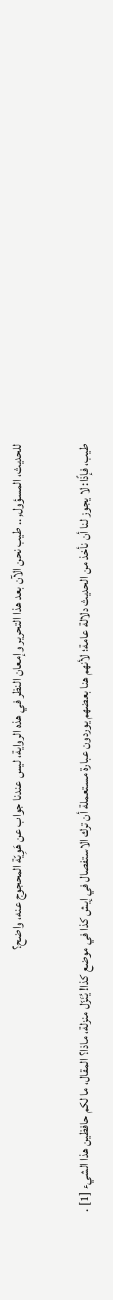للحديث، المسؤول, .. طيب نحن الآن بعد هذا التحرير وإمعان النظر في هذه الرواية، ليس عندنا جواب عن هَوِيّة المحجوج عنه، واضح؟

طيب، فإذًا: لا يجوز لنا أن نأخذ من الحديث دلالة عامة؛ لأنهم هنا بعضهم يوردون عبارة مستعملة أن ترك الاستفصال في إيش كذا في موضع كذا! يُنَزّل منزلة، ماذا؟ المقال، ما لكم حافظين هذا الشيء [1] .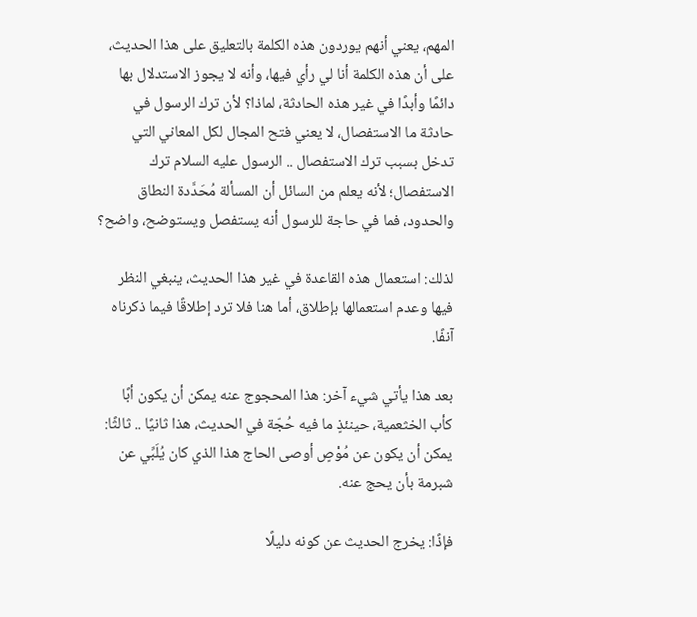المهم، يعني أنهم يوردون هذه الكلمة بالتعليق على هذا الحديث، على أن هذه الكلمة أنا لي رأي فيها، وأنه لا يجوز الاستدلال بها دائمًا وأبدًا في غير هذه الحادثة، لماذا؟ لأن ترك الرسول في حادثة ما الاستفصال، لا يعني فتح المجال لكل المعاني التي تدخل بسبب ترك الاستفصال .. الرسول عليه السلام ترك الاستفصال؛ لأنه يعلم من السائل أن المسألة مُحَدَّدة النطاق والحدود، فما في حاجة للرسول أنه يستفصل ويستوضح، واضح؟

لذلك: استعمال هذه القاعدة في غير هذا الحديث، ينبغي النظر فيها وعدم استعمالها بإطلاق، أما هنا فلا ترد إطلاقًا فيما ذكرناه آنفًا.

بعد هذا يأتي شيء آخر: هذا المحجوج عنه يمكن أن يكون أبًا كأب الخثعمية، حينئذٍ ما فيه حُجّة في الحديث، هذا ثانيًا .. ثالثًا: يمكن أن يكون عن مُوْصٍ أوصى الحاج هذا الذي كان يُلَبِّي عن شبرمة بأن يحج عنه.

فإذًا: يخرج الحديث عن كونه دليلًا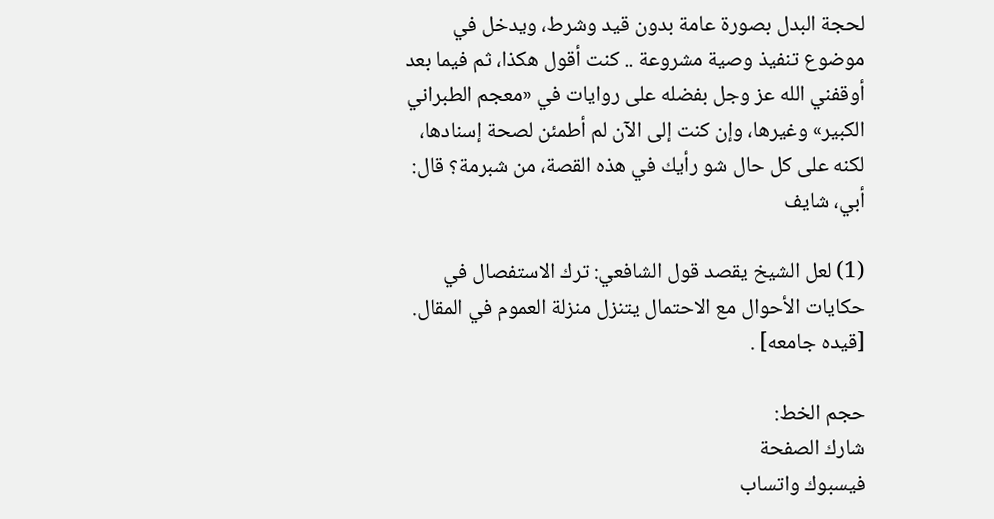لحجة البدل بصورة عامة بدون قيد وشرط، ويدخل في موضوع تنفيذ وصية مشروعة .. كنت أقول هكذا، ثم فيما بعد أوقفني الله عز وجل بفضله على روايات في «معجم الطبراني الكبير» وغيرها، وإن كنت إلى الآن لم أطمئن لصحة إسنادها، لكنه على كل حال شو رأيك في هذه القصة، من شبرمة؟ قال: أبي، شايف

(1) لعل الشيخ يقصد قول الشافعي: ترك الاستفصال في حكايات الأحوال مع الاحتمال يتنزل منزلة العموم في المقال. [قيده جامعه] .

حجم الخط:
شارك الصفحة
فيسبوك واتساب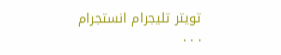تويتر تليجرام انستجرام
. . .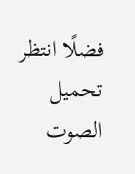فضلًا انتظر تحميل الصوت